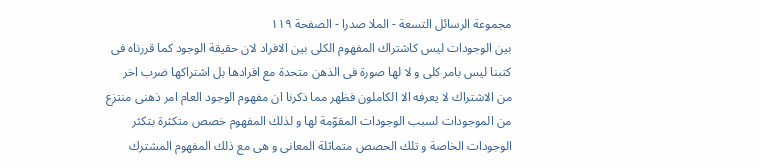مجموعة الرسائل التسعة - الملا صدرا - الصفحة ١١٩
بين الوجودات ليس كاشتراك المفهوم الكلى بين الافراد لان حقيقة الوجود كما قررناه فى كتبنا ليس بامر كلى و لا لها صورة فى الذهن متحدة مع افرادها بل اشتراكها ضرب اخر من الاشتراك لا يعرفه الا الكاملون فظهر مما ذكرنا ان مفهوم الوجود العام امر ذهنى منتزع من الموجودات لسبب الوجودات المقوّمة لها و لذلك المفهوم خصص متكثرة بتكثر الوجودات الخاصة و تلك الحصص متماثلة المعانى و هى مع ذلك المفهوم المشترك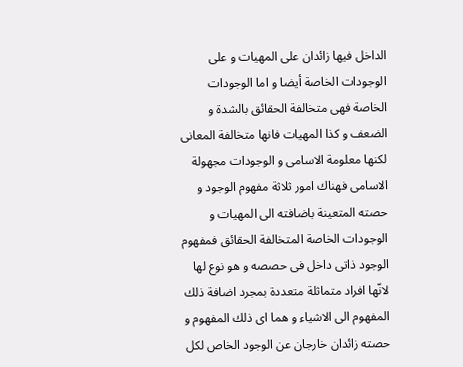الداخل فيها زائدان على المهيات و على الوجودات الخاصة أيضا و اما الوجودات الخاصة فهى متخالفة الحقائق بالشدة و الضعف و كذا المهيات فانها متخالفة المعانى لكنها معلومة الاسامى و الوجودات مجهولة الاسامى فهناك امور ثلاثة مفهوم الوجود و حصته المتعينة باضافته الى المهيات و الوجودات الخاصة المتخالفة الحقائق فمفهوم الوجود ذاتى داخل فى حصصه و هو نوع لها لانّها افراد متماثلة متعددة بمجرد اضافة ذلك المفهوم الى الاشياء و هما اى ذلك المفهوم و حصته زائدان خارجان عن الوجود الخاص لكل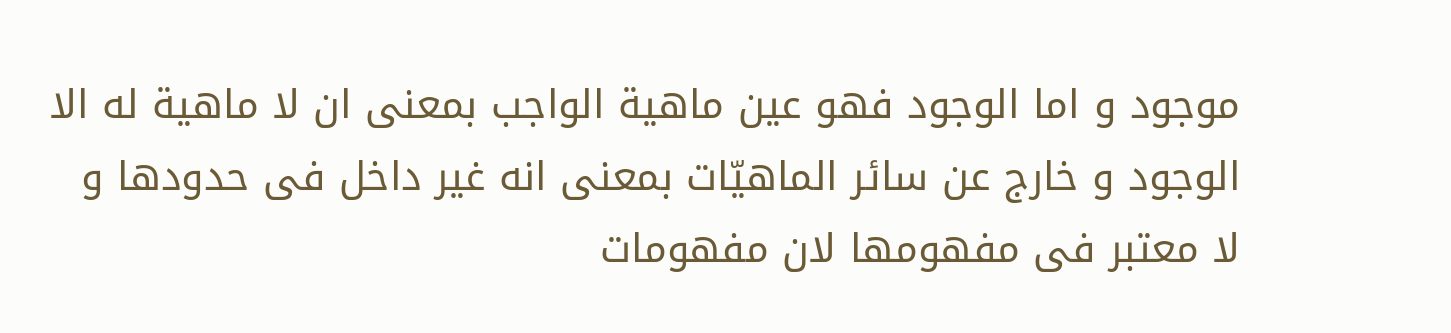موجود و اما الوجود فهو عين ماهية الواجب بمعنى ان لا ماهية له الا الوجود و خارج عن سائر الماهيّات بمعنى انه غير داخل فى حدودها و لا معتبر فى مفهومها لان مفهومات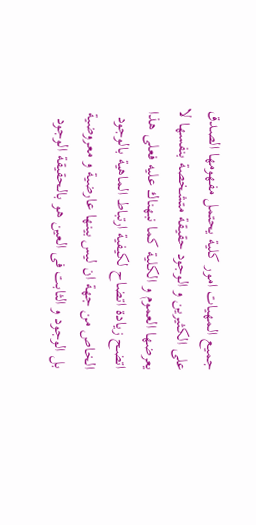جميع المهيات امور كلية يحتمل مفهومها الصدق على الكثيرين و الوجود حقيقة متشخصة بنفسها لا يعرضها العموم و الكلية كما نبهناك عليه فعلى هذا اتضح زيادة اتضاح لكيفية ارتباط الماهية بالوجود الخاص من جهة ان ليس بينها عارضية و معروضية بل الوجود و الثابت فى العين هو بالحقيقة الوجود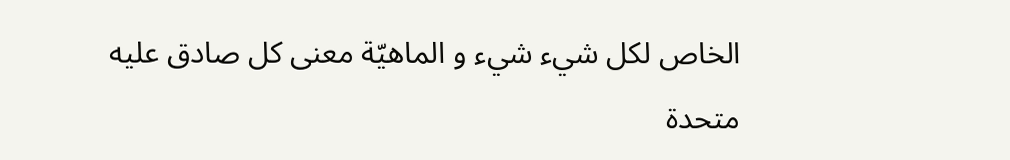الخاص لكل شيء شيء و الماهيّة معنى كل صادق عليه متحدة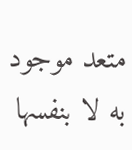متعد موجود به لا بنفسها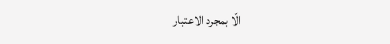الّا بمجرد الاعتبار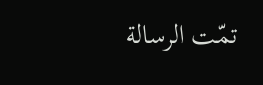تمّت الرسالة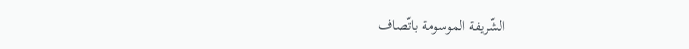الشّريفة الموسومة باتّصاف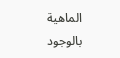الماهية بالوجود